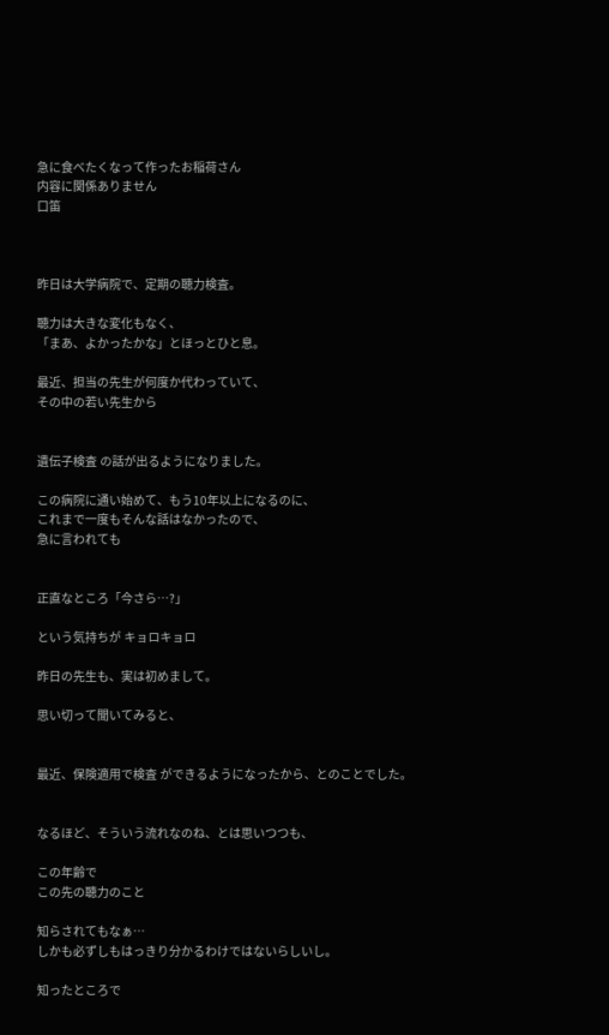急に食べたくなって作ったお稲荷さん
内容に関係ありません
口笛



昨日は大学病院で、定期の聴力検査。

聴力は大きな変化もなく、
「まあ、よかったかな」とほっとひと息。

最近、担当の先生が何度か代わっていて、
その中の若い先生から


遺伝子検査 の話が出るようになりました。

この病院に通い始めて、もう10年以上になるのに、
これまで一度もそんな話はなかったので、
急に言われても


正直なところ「今さら…?」

という気持ちが キョロキョロ

昨日の先生も、実は初めまして。

思い切って聞いてみると、


最近、保険適用で検査 ができるようになったから、とのことでした。


なるほど、そういう流れなのね、とは思いつつも、

この年齢で
この先の聴力のこと

知らされてもなぁ…
しかも必ずしもはっきり分かるわけではないらしいし。

知ったところで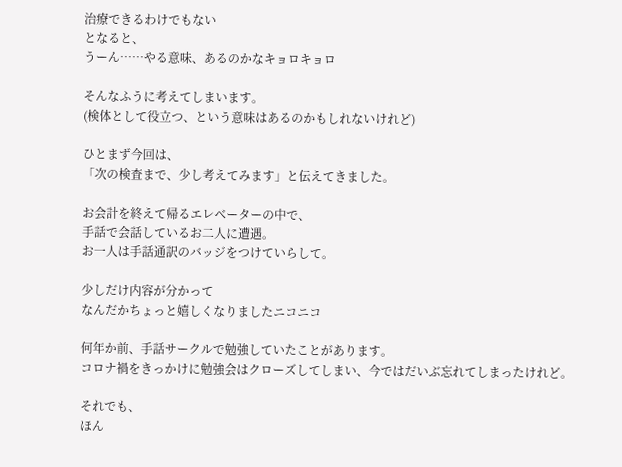治療できるわけでもない
となると、
うーん……やる意味、あるのかなキョロキョロ

そんなふうに考えてしまいます。
(検体として役立つ、という意味はあるのかもしれないけれど)

ひとまず今回は、
「次の検査まで、少し考えてみます」と伝えてきました。

お会計を終えて帰るエレベーターの中で、
手話で会話しているお二人に遭遇。
お一人は手話通訳のバッジをつけていらして。

少しだけ内容が分かって
なんだかちょっと嬉しくなりましたニコニコ

何年か前、手話サークルで勉強していたことがあります。
コロナ禍をきっかけに勉強会はクローズしてしまい、今ではだいぶ忘れてしまったけれど。

それでも、
ほん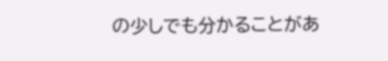の少しでも分かることがあ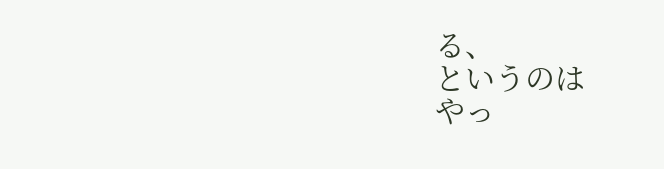る、
というのは
やっ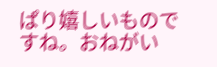ぱり嬉しいものですね。おねがい